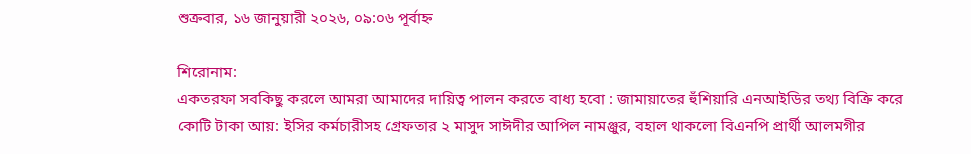শুক্রবার, ১৬ জানুয়ারী ২০২৬, ০৯:০৬ পূর্বাহ্ন

শিরোনাম:
একতরফা সবকিছু করলে আমরা আমাদের দায়িত্ব পালন করতে বাধ্য হবো : জামায়াতের হুঁশিয়ারি এনআইডির তথ্য বিক্রি করে কোটি টাকা আয়: ইসির কর্মচারীসহ গ্রেফতার ২ মাসুদ সাঈদীর আপিল নামঞ্জুর, বহাল থাকলো বিএনপি প্রার্থী আলমগীর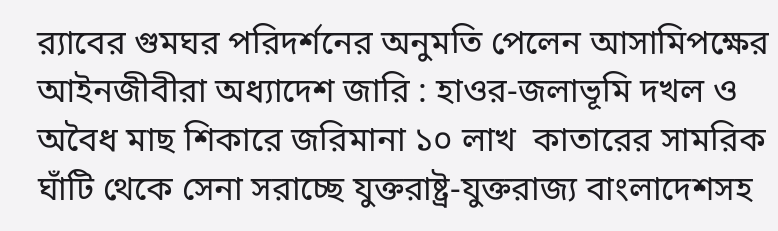র‌্যাবের গুমঘর পরিদর্শনের অনুমতি পেলেন আসামিপক্ষের আইনজীবীরা অধ্যাদেশ জারি : হাওর-জলাভূমি দখল ও অবৈধ মাছ শিকারে জরিমানা ১০ লাখ  কাতারের সামরিক ঘাঁটি থেকে সেনা সরাচ্ছে যুক্তরাষ্ট্র-যুক্তরাজ্য বাংলাদেশসহ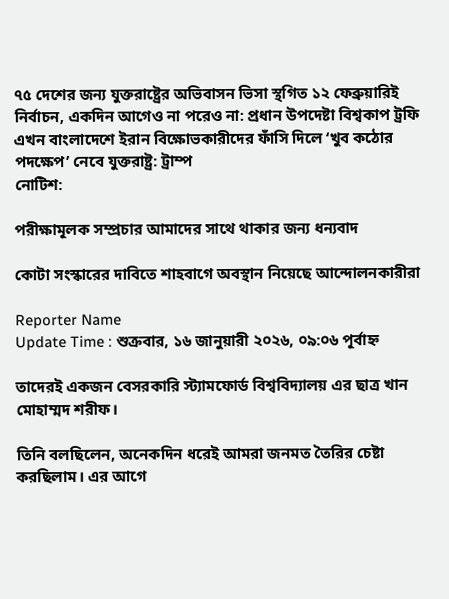৭৫ দেশের জন্য যুক্তরাষ্ট্রের অভিবাসন ভিসা স্থগিত ১২ ফেব্রুয়ারিই নির্বাচন, একদিন আগেও না পরেও না: প্রধান উপদেষ্টা বিশ্বকাপ ট্রফি এখন বাংলাদেশে ইরান বিক্ষোভকারীদের ফাঁসি দিলে ‘খুব কঠোর পদক্ষেপ’ নেবে যুক্তরাষ্ট্র: ট্রাম্প
নোটিশ:

পরীক্ষামূলক সম্প্রচার আমাদের সাথে থাকার জন্য ধন্যবাদ

কোটা সংস্কারের দাবিতে শাহবাগে অবস্থান নিয়েছে আন্দোলনকারীরা

Reporter Name
Update Time : শুক্রবার, ১৬ জানুয়ারী ২০২৬, ০৯:০৬ পূর্বাহ্ন

তাদেরই একজন বেসরকারি স্ট্যামফোর্ড বিশ্ববিদ্যালয় এর ছাত্র খান মোহাম্মদ শরীফ।

তিনি বলছিলেন, অনেকদিন ধরেই আমরা জনমত তৈরির চেষ্টা করছিলাম। এর আগে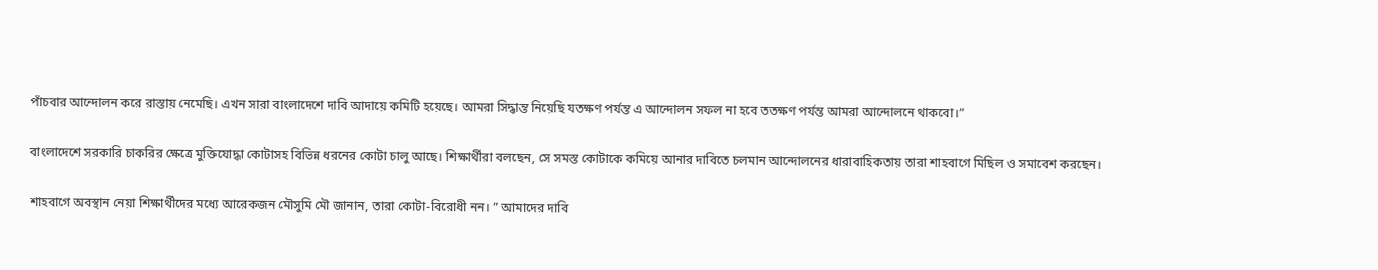পাঁচবার আন্দোলন করে রাস্তায় নেমেছি। এখন সারা বাংলাদেশে দাবি আদায়ে কমিটি হয়েছে। আমরা সিদ্ধান্ত নিয়েছি যতক্ষণ পর্যন্ত এ আন্দোলন সফল না হবে ততক্ষণ পর্যন্ত আমরা আন্দোলনে থাকবো।”

বাংলাদেশে সরকারি চাকরির ক্ষেত্রে মুক্তিযোদ্ধা কোটাসহ বিভিন্ন ধরনের কোটা চালু আছে। শিক্ষার্থীরা বলছেন, সে সমস্ত কোটাকে কমিয়ে আনার দাবিতে চলমান আন্দোলনের ধারাবাহিকতায় তারা শাহবাগে মিছিল ও সমাবেশ করছেন।

শাহবাগে অবস্থান নেয়া শিক্ষার্থীদের মধ্যে আরেকজন মৌসুমি মৌ জানান, তারা কোটা-বিরোধী নন। ” আমাদের দাবি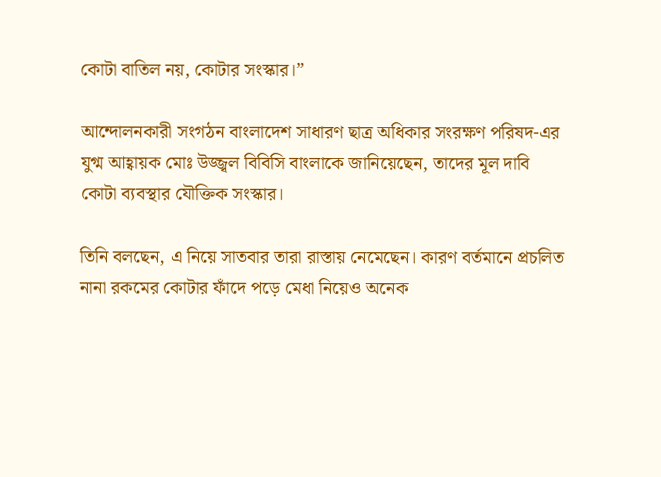কোটা বাতিল নয়, কোটার সংস্কার।”

আন্দোলনকারী সংগঠন বাংলাদেশ সাধারণ ছাত্র অধিকার সংরক্ষণ পরিষদ-এর যুগ্ম আহ্বায়ক মোঃ উজ্জ্বল বিবিসি বাংলাকে জানিয়েছেন, তাদের মূল দাবি কোটা ব্যবস্থার যৌক্তিক সংস্কার।

তিনি বলছেন, এ নিয়ে সাতবার তারা রাস্তায় নেমেছেন। কারণ বর্তমানে প্রচলিত নানা রকমের কোটার ফাঁদে পড়ে মেধা নিয়েও অনেক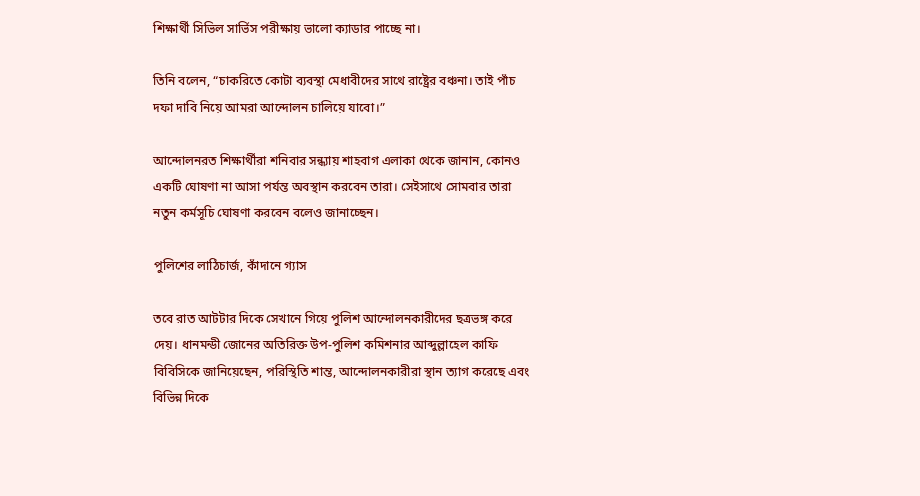শিক্ষার্থী সিভিল সার্ভিস পরীক্ষায় ভালো ক্যাডার পাচ্ছে না।

তিনি বলেন, “চাকরিতে কোটা ব্যবস্থা মেধাবীদের সাথে রাষ্ট্রের বঞ্চনা। তাই পাঁচ দফা দাবি নিয়ে আমরা আন্দোলন চালিয়ে যাবো।”

আন্দোলনরত শিক্ষার্থীরা শনিবার সন্ধ্যায় শাহবাগ এলাকা থেকে জানান, কোনও একটি ঘোষণা না আসা পর্যন্ত অবস্থান করবেন তারা। সেইসাথে সোমবার তারা নতুন কর্মসূচি ঘোষণা করবেন বলেও জানাচ্ছেন।

পুলিশের লাঠিচার্জ, কাঁদানে গ্যাস

তবে রাত আটটার দিকে সেখানে গিয়ে পুলিশ আন্দোলনকারীদের ছত্রভঙ্গ করে দেয়। ধানমন্ডী জোনের অতিরিক্ত উপ-পুলিশ কমিশনার আব্দুল্লাহেল কাফি বিবিসিকে জানিয়েছেন, পরিস্থিতি শান্ত, আন্দোলনকারীরা স্থান ত্যাগ করেছে এবং বিভিন্ন দিকে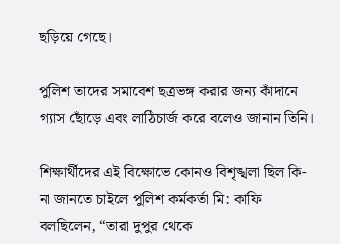ছড়িয়ে গেছে।

পুলিশ তাদের সমাবেশ ছত্রভঙ্গ করার জন্য কাঁদানে গ্যাস ছোঁড়ে এবং লাঠিচার্জ করে বলেও জানান তিনি।

শিক্ষার্থীদের এই বিক্ষোভে কোনও বিশৃঙ্খলা ছিল কি-না জানতে চাইলে পুলিশ কর্মকর্তা মি: কাফি বলছিলেন, “তারা দুপুর থেকে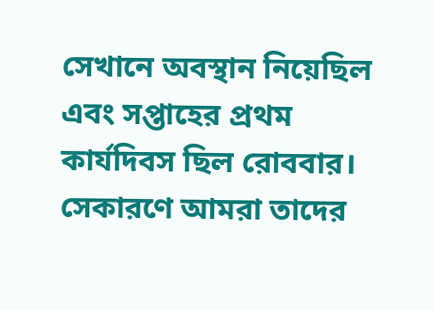সেখানে অবস্থান নিয়েছিল এবং সপ্তাহের প্রথম কার্যদিবস ছিল রোববার। সেকারণে আমরা তাদের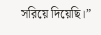সরিয়ে দিয়েছি।”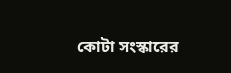কোটা সংস্কারের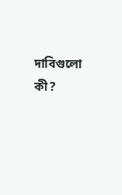দাবিগুলো কী?